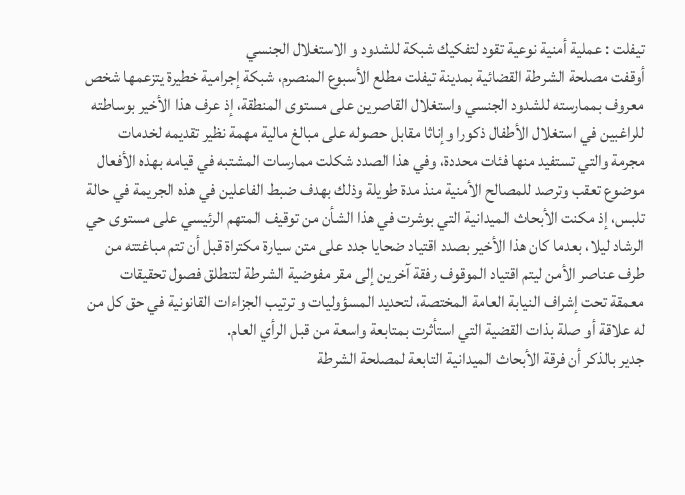تيفلت : عملية أمنية نوعية تقود لتفكيك شبكة للشدود و الاستغلال الجنسي
أوقفت مصلحة الشرطة القضائية بمدينة تيفلت مطلع الأسبوع المنصرم، شبكة إجرامية خطيرة يتزعمها شخص معروف بممارسته للشدود الجنسي واستغلال القاصرين على مستوى المنطقة، إذ عرف هذا الأخير بوساطته للراغبين في استغلال الأطفال ذكورا وإناثا مقابل حصوله على مبالغ مالية مهمة نظير تقديمه لخدمات مجرمة والتي تستفيد منها فئات محددة، وفي هذا الصدد شكلت ممارسات المشتبه في قيامه بهذه الأفعال موضوع تعقب وترصد للمصالح الأمنية منذ مدة طويلة وذلك بهدف ضبط الفاعلين في هذه الجريمة في حالة تلبس، إذ مكنت الأبحاث الميدانية التي بوشرت في هذا الشأن من توقيف المتهم الرئيسي على مستوى حي الرشاد ليلا، بعدما كان هذا الأخير بصدد اقتياد ضحايا جدد على متن سيارة مكتراة قبل أن تتم مباغتته من طرف عناصر الأمن ليتم اقتياد الموقوف رفقة آخرين إلى مقر مفوضية الشرطة لتنطلق فصول تحقيقات معمقة تحت إشراف النيابة العامة المختصة، لتحديد المسؤوليات و ترتيب الجزاءات القانونية في حق كل من له علاقة أو صلة بذات القضية التي استأثرت بمتابعة واسعة من قبل الرأي العام.
جدير بالذكر أن فرقة الأبحاث الميدانية التابعة لمصلحة الشرطة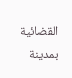القضائية بمدينة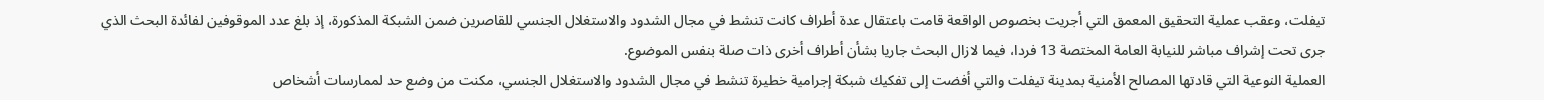تيفلت، وعقب عملية التحقيق المعمق التي أجريت بخصوص الواقعة قامت باعتقال عدة أطراف كانت تنشط في مجال الشدود والاستغلال الجنسي للقاصرين ضمن الشبكة المذكورة، إذ بلغ عدد الموقوفين لفائدة البحث الذي جرى تحت إشراف مباشر للنيابة العامة المختصة 13 فردا، فيما لازال البحث جاريا بشأن أطراف أخرى ذات صلة بنفس الموضوع.
العملية النوعية التي قادتها المصالح الأمنية بمدينة تيفلت والتي أفضت إلى تفكيك شبكة إجرامية خطيرة تنشط في مجال الشدود والاستغلال الجنسي، مكنت من وضع حد لممارسات أشخاص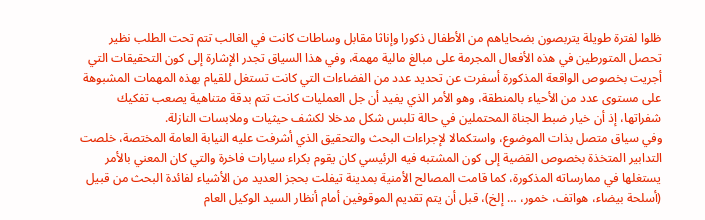ظلوا لفترة طويلة يتربصون بضحاياهم من الأطفال ذكورا وإناثا مقابل وساطات كانت في الغالب تتم تحت الطلب نظير تحصل المتورطين في هذه الأفعال المجرمة على مبالغ مالية مهمة، وفي هذا السياق تجدر الإشارة إلى كون التحقيقات التي أجريت بخصوص الواقعة المذكورة أسفرت عن تحديد عدد من الفضاءات التي كانت تستغل للقيام بهذه المهمات المشبوهة على مستوى عدد من الأحياء بالمنطقة، وهو الأمر الذي يفيد أن جل العمليات كانت تتم بدقة متناهية يصعب تفكيك شفراتها، إذ أن خيار ضبط الجناة المحتملين في حالة تلبس شكل مدخلا لكشف حيثيات وملابسات النازلة.
وفي سياق متصل بذات الموضوع، واستكمالا لإجراءات البحث والتحقيق الذي أشرفت عليه النيابة العامة المختصة، خلصت التدابير المتخذة بخصوص القضية إلى كون المشتبه فيه الرئيسي كان يقوم بكراء سيارات فاخرة والتي كان المعني بالأمر يستغلها في ممارساته المذكورة، كما قامت المصالح الأمنية بمدينة تيفلت بحجز العديد من الأشياء لفائدة البحث من قبيل (أسلحة بيضاء، هواتف، خمور، … إلخ)، قبل أن يتم تقديم الموقوفين أمام أنظار السيد الوكيل العام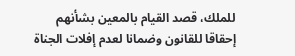للملك، قصد القيام بالمعين بشأنهم إحقاقا للقانون وضمانا لعدم إفلات الجناة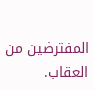المفترضين من العقاب.